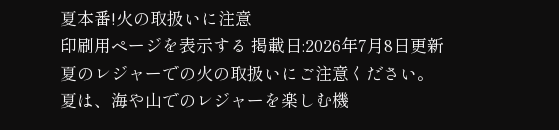夏本番!火の取扱いに注意
印刷用ページを表示する 掲載日:2026年7月8日更新
夏のレジャーでの火の取扱いにご注意ください。
夏は、海や山でのレジャーを楽しむ機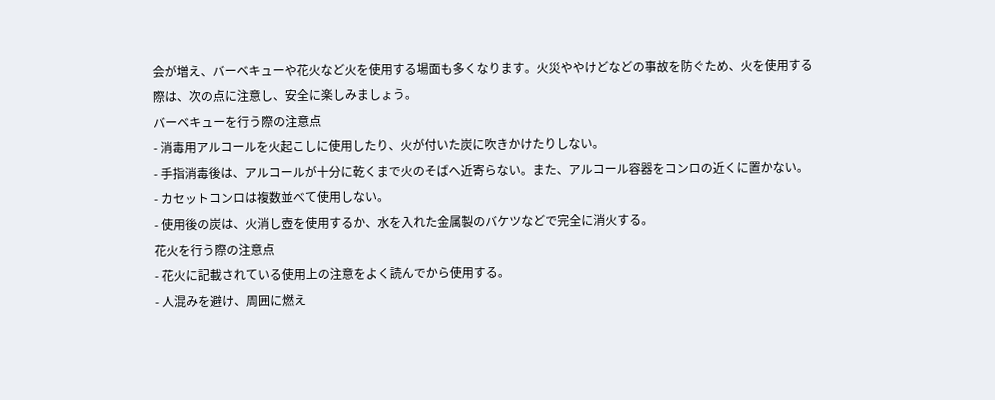会が増え、バーベキューや花火など火を使用する場面も多くなります。火災ややけどなどの事故を防ぐため、火を使用する際は、次の点に注意し、安全に楽しみましょう。
バーベキューを行う際の注意点
- 消毒用アルコールを火起こしに使用したり、火が付いた炭に吹きかけたりしない。
- 手指消毒後は、アルコールが十分に乾くまで火のそばへ近寄らない。また、アルコール容器をコンロの近くに置かない。
- カセットコンロは複数並べて使用しない。
- 使用後の炭は、火消し壺を使用するか、水を入れた金属製のバケツなどで完全に消火する。
花火を行う際の注意点
- 花火に記載されている使用上の注意をよく読んでから使用する。
- 人混みを避け、周囲に燃え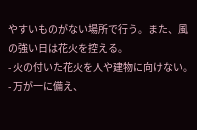やすいものがない場所で行う。また、風の強い日は花火を控える。
- 火の付いた花火を人や建物に向けない。
- 万が一に備え、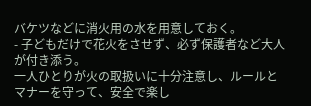バケツなどに消火用の水を用意しておく。
- 子どもだけで花火をさせず、必ず保護者など大人が付き添う。
一人ひとりが火の取扱いに十分注意し、ルールとマナーを守って、安全で楽し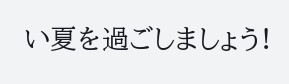い夏を過ごしましょう!